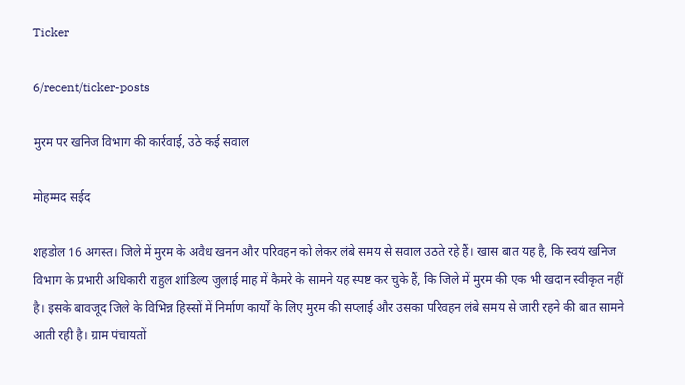Ticker

6/recent/ticker-posts

मुरम पर खनिज विभाग की कार्रवाई, उठे कई सवाल

मोहम्मद सईद

शहडोल 16 अगस्त। जिले में मुरम के अवैध खनन और परिवहन को लेकर लंबे समय से सवाल उठते रहे हैं। खास बात यह है, कि स्वयं खनिज विभाग के प्रभारी अधिकारी राहुल शांडिल्य जुलाई माह में कैमरे के सामने यह स्पष्ट कर चुके हैं, कि जिले में मुरम की एक भी खदान स्वीकृत नहीं है। इसके बावजूद जिले के विभिन्न हिस्सों में निर्माण कार्यों के लिए मुरम की सप्लाई और उसका परिवहन लंबे समय से जारी रहने की बात सामने आती रही है। ग्राम पंचायतों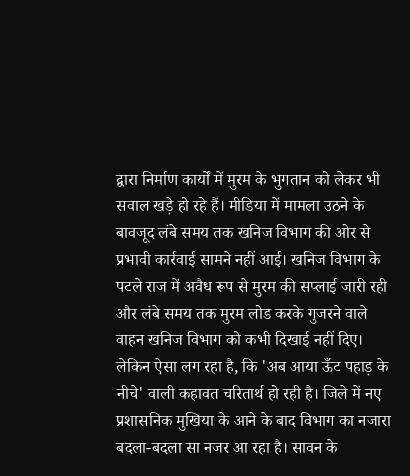द्वारा निर्माण कार्यों में मुरम के भुगतान को लेकर भी सवाल खड़े हो रहे हैं। मीडिया में मामला उठने के बावजूद लंबे समय तक खनिज विभाग की ओर से प्रभावी कार्रवाई सामने नहीं आई। खनिज विभाग के पटले राज में अवैध रूप से मुरम की सप्लाई जारी रही और लंबे समय तक मुरम लोड करके गुजरने वाले वाहन खनिज विभाग को कभी दिखाई नहीं दिए। लेकिन ऐसा लग रहा है, कि 'अब आया ऊँट पहाड़ के नीचे' वाली कहावत चरितार्थ हो रही है। जिले में नए प्रशासनिक मुखिया के आने के बाद विभाग का नजारा बदला-बदला सा नजर आ रहा है। सावन के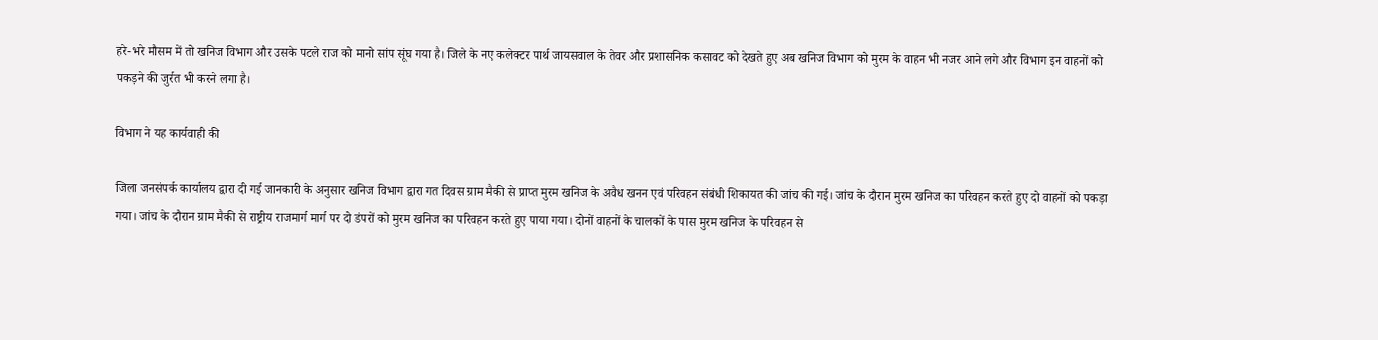हरे-भरे मौसम में तो खनिज विभाग और उसके पटले राज को मानो सांप सूंघ गया है। जिले के नए कलेक्टर पार्थ जायसवाल के तेवर और प्रशासनिक कसावट को देखते हुए अब खनिज विभाग को मुरम के वाहन भी नजर आने लगे और विभाग इन वाहनों को पकड़ने की जुर्रत भी करने लगा है।

विभाग ने यह कार्यवाही की

जिला जनसंपर्क कार्यालय द्वारा दी गई जानकारी के अनुसार खनिज विभाग द्वारा गत दिवस ग्राम मैकी से प्राप्त मुरम खनिज के अवैध खनन एवं परिवहन संबंधी शिकायत की जांच की गई। जांच के दौरान मुरम खनिज का परिवहन करते हुए दो वाहनों को पकड़ा गया। जांच के दौरान ग्राम मैकी से राष्ट्रीय राजमार्ग मार्ग पर दो डंपरों को मुरम खनिज का परिवहन करते हुए पाया गया। दोनों वाहनों के चालकों के पास मुरम खनिज के परिवहन से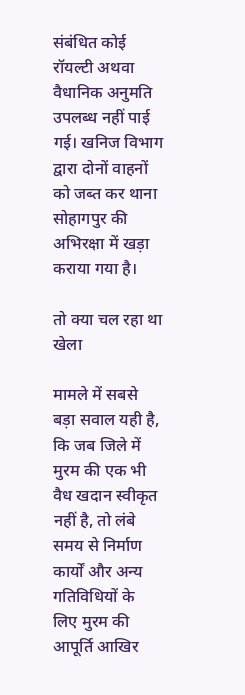संबंधित कोई रॉयल्टी अथवा वैधानिक अनुमति उपलब्ध नहीं पाई गई। खनिज विभाग द्वारा दोनों वाहनों को जब्त कर थाना सोहागपुर की अभिरक्षा में खड़ा कराया गया है।

तो क्या चल रहा था खेला

मामले में सबसे बड़ा सवाल यही है, कि जब जिले में मुरम की एक भी वैध खदान स्वीकृत नहीं है, तो लंबे समय से निर्माण कार्यों और अन्य गतिविधियों के लिए मुरम की आपूर्ति आखिर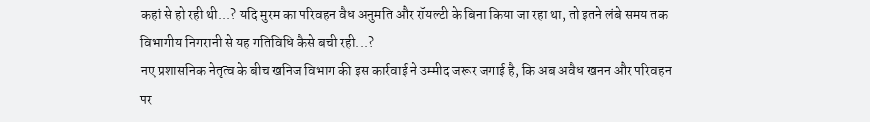कहां से हो रही थी...? यदि मुरम का परिवहन वैध अनुमति और रॉयल्टी के बिना किया जा रहा था, तो इतने लंबे समय तक विभागीय निगरानी से यह गतिविधि कैसे बची रही...?
नए प्रशासनिक नेतृत्व के बीच खनिज विभाग की इस कार्रवाई ने उम्मीद जरूर जगाई है, कि अब अवैध खनन और परिवहन पर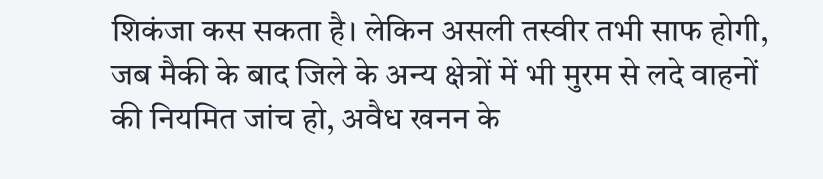शिकंजा कस सकता है। लेकिन असली तस्वीर तभी साफ होगी, जब मैकी के बाद जिले के अन्य क्षेत्रों में भी मुरम से लदे वाहनों की नियमित जांच हो, अवैध खनन के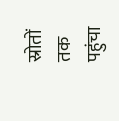स्रोतों तक पहुंचा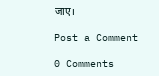जाए।

Post a Comment

0 Comments